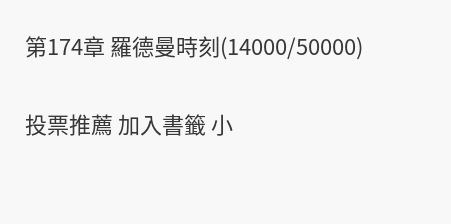第174章 羅德曼時刻(14000/50000)

投票推薦 加入書籤 小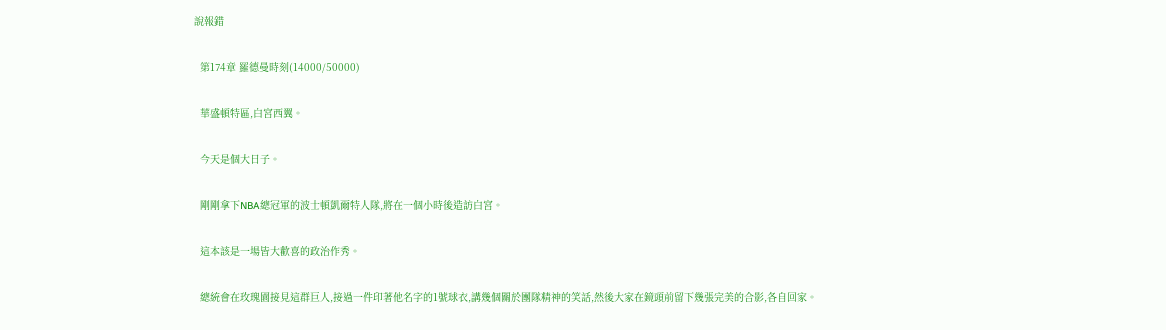說報錯

  第174章 羅德曼時刻(14000/50000)

  華盛頓特區,白宮西翼。

  今天是個大日子。

  剛剛拿下NBA總冠軍的波士頓凱爾特人隊,將在一個小時後造訪白宮。

  這本該是一場皆大歡喜的政治作秀。

  總統會在玫瑰園接見這群巨人,接過一件印著他名字的1號球衣,講幾個關於團隊精神的笑話,然後大家在鏡頭前留下幾張完美的合影,各自回家。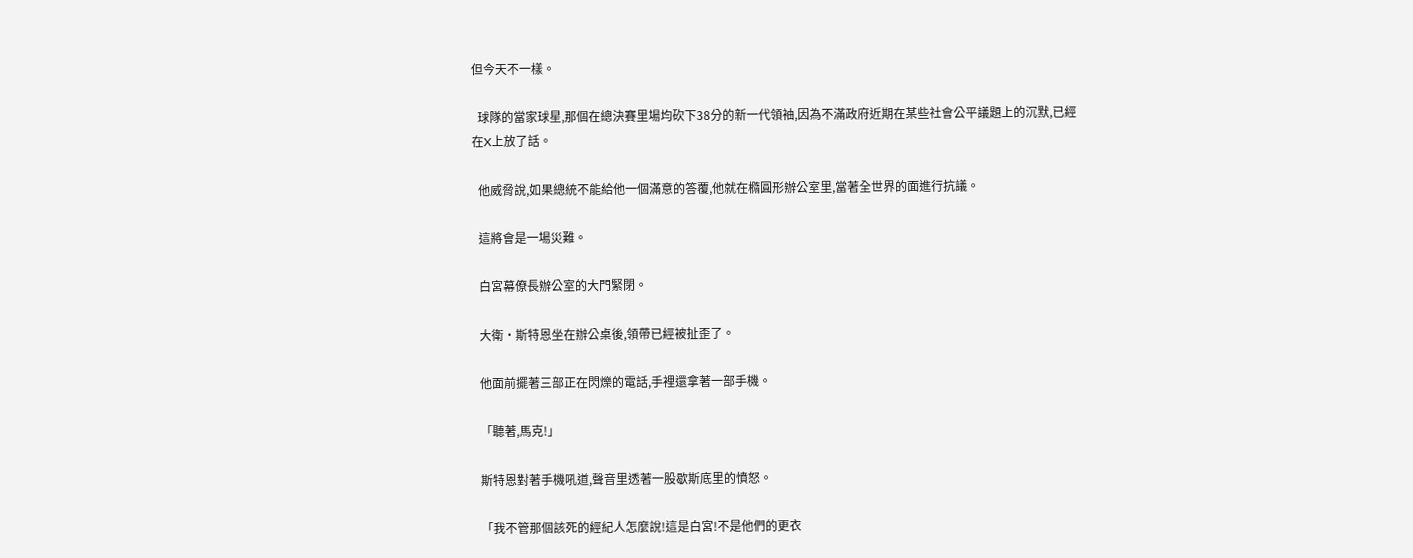但今天不一樣。

  球隊的當家球星,那個在總決賽里場均砍下38分的新一代領袖,因為不滿政府近期在某些社會公平議題上的沉默,已經在X上放了話。

  他威脅說,如果總統不能給他一個滿意的答覆,他就在橢圓形辦公室里,當著全世界的面進行抗議。

  這將會是一場災難。

  白宮幕僚長辦公室的大門緊閉。

  大衛·斯特恩坐在辦公桌後,領帶已經被扯歪了。

  他面前擺著三部正在閃爍的電話,手裡還拿著一部手機。

  「聽著,馬克!」

  斯特恩對著手機吼道,聲音里透著一股歇斯底里的憤怒。

  「我不管那個該死的經紀人怎麼說!這是白宮!不是他們的更衣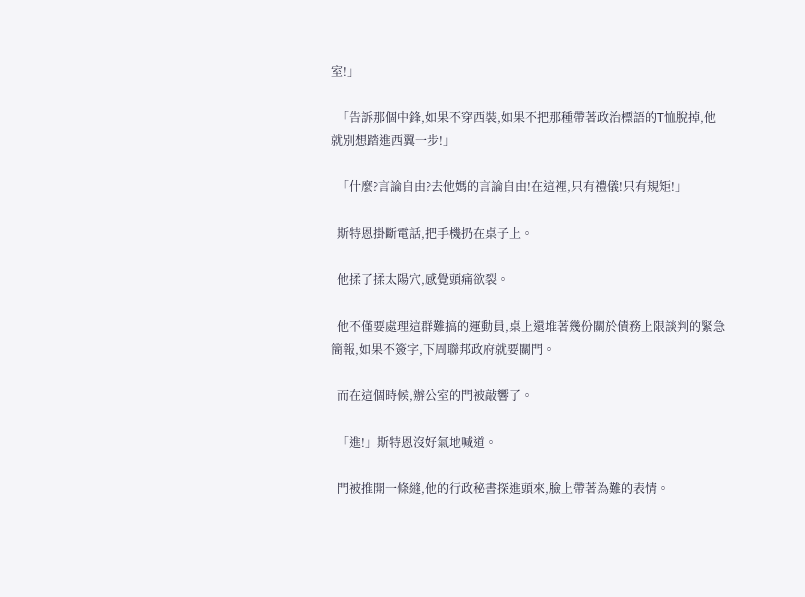室!」

  「告訴那個中鋒,如果不穿西裝,如果不把那種帶著政治標語的T恤脫掉,他就別想踏進西翼一步!」

  「什麼?言論自由?去他媽的言論自由!在這裡,只有禮儀!只有規矩!」

  斯特恩掛斷電話,把手機扔在桌子上。

  他揉了揉太陽穴,感覺頭痛欲裂。

  他不僅要處理這群難搞的運動員,桌上還堆著幾份關於債務上限談判的緊急簡報,如果不簽字,下周聯邦政府就要關門。

  而在這個時候,辦公室的門被敲響了。

  「進!」斯特恩沒好氣地喊道。

  門被推開一條縫,他的行政秘書探進頭來,臉上帶著為難的表情。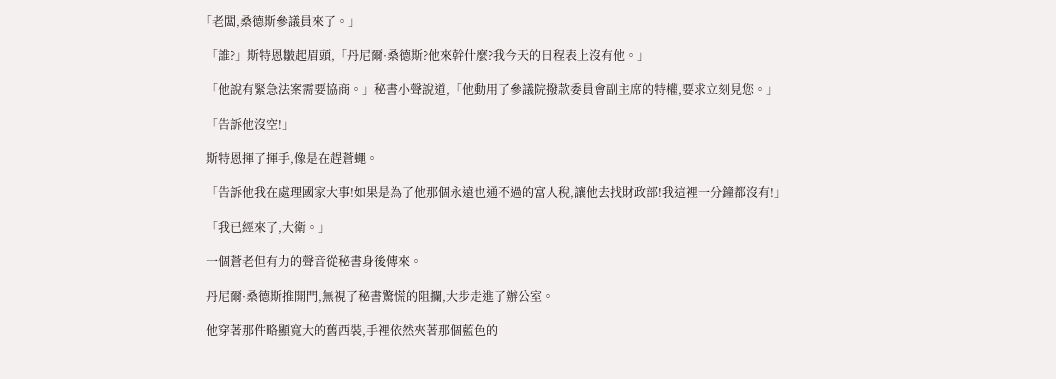「老闆,桑德斯參議員來了。」

  「誰?」斯特恩皺起眉頭,「丹尼爾·桑德斯?他來幹什麼?我今天的日程表上沒有他。」

  「他說有緊急法案需要協商。」秘書小聲說道,「他動用了參議院撥款委員會副主席的特權,要求立刻見您。」

  「告訴他沒空!」

  斯特恩揮了揮手,像是在趕蒼蠅。

  「告訴他我在處理國家大事!如果是為了他那個永遠也通不過的富人稅,讓他去找財政部!我這裡一分鐘都沒有!」

  「我已經來了,大衛。」

  一個蒼老但有力的聲音從秘書身後傳來。

  丹尼爾·桑德斯推開門,無視了秘書驚慌的阻攔,大步走進了辦公室。

  他穿著那件略顯寬大的舊西裝,手裡依然夾著那個藍色的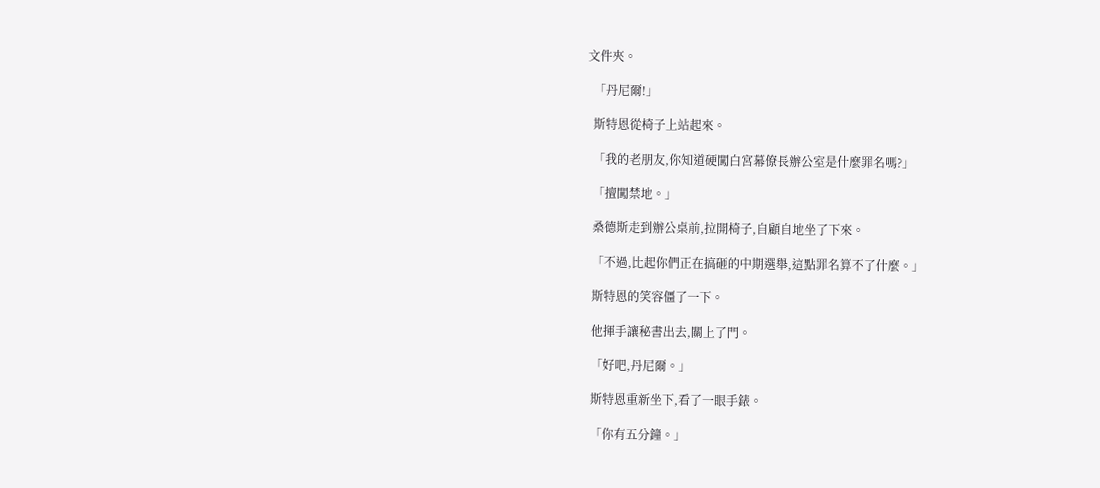文件夾。

  「丹尼爾!」

  斯特恩從椅子上站起來。

  「我的老朋友,你知道硬闖白宮幕僚長辦公室是什麼罪名嗎?」

  「擅闖禁地。」

  桑德斯走到辦公桌前,拉開椅子,自顧自地坐了下來。

  「不過,比起你們正在搞砸的中期選舉,這點罪名算不了什麼。」

  斯特恩的笑容僵了一下。

  他揮手讓秘書出去,關上了門。

  「好吧,丹尼爾。」

  斯特恩重新坐下,看了一眼手錶。

  「你有五分鐘。」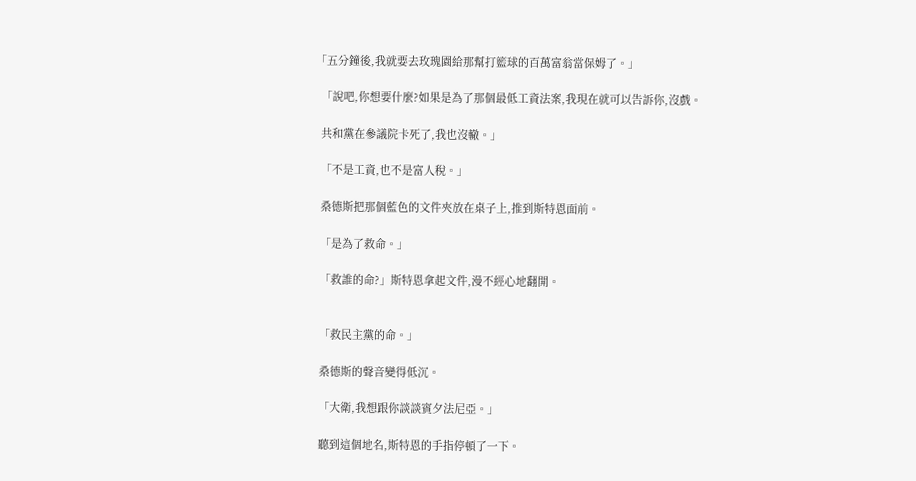「五分鐘後,我就要去玫瑰園給那幫打籃球的百萬富翁當保姆了。」

  「說吧,你想要什麼?如果是為了那個最低工資法案,我現在就可以告訴你,沒戲。

  共和黨在參議院卡死了,我也沒轍。」

  「不是工資,也不是富人稅。」

  桑德斯把那個藍色的文件夾放在桌子上,推到斯特恩面前。

  「是為了救命。」

  「救誰的命?」斯特恩拿起文件,漫不經心地翻開。


  「救民主黨的命。」

  桑德斯的聲音變得低沉。

  「大衛,我想跟你談談賓夕法尼亞。」

  聽到這個地名,斯特恩的手指停頓了一下。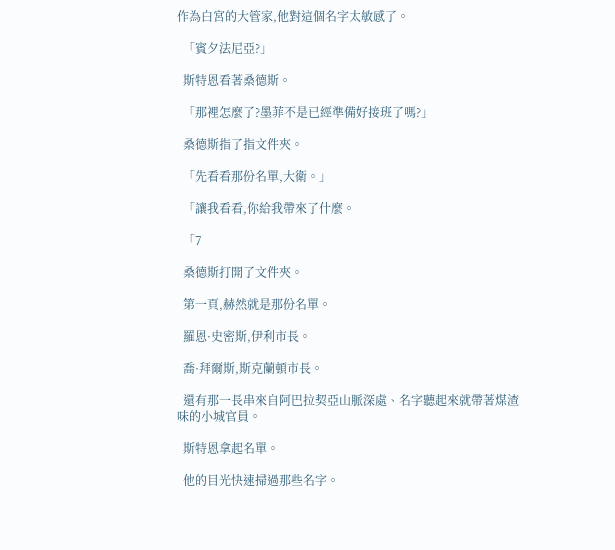作為白宮的大管家,他對這個名字太敏感了。

  「賓夕法尼亞?」

  斯特恩看著桑德斯。

  「那裡怎麼了?墨菲不是已經準備好接班了嗎?」

  桑德斯指了指文件夾。

  「先看看那份名單,大衛。」

  「讓我看看,你給我帶來了什麼。

  「7

  桑德斯打開了文件夾。

  第一頁,赫然就是那份名單。

  羅恩·史密斯,伊利市長。

  喬·拜爾斯,斯克蘭頓市長。

  還有那一長串來自阿巴拉契亞山脈深處、名字聽起來就帶著煤渣味的小城官員。

  斯特恩拿起名單。

  他的目光快速掃過那些名字。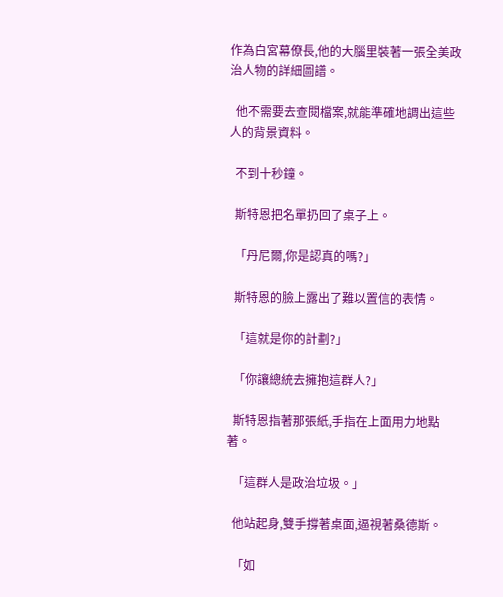作為白宮幕僚長,他的大腦里裝著一張全美政治人物的詳細圖譜。

  他不需要去查閱檔案,就能準確地調出這些人的背景資料。

  不到十秒鐘。

  斯特恩把名單扔回了桌子上。

  「丹尼爾,你是認真的嗎?」

  斯特恩的臉上露出了難以置信的表情。

  「這就是你的計劃?」

  「你讓總統去擁抱這群人?」

  斯特恩指著那張紙,手指在上面用力地點著。

  「這群人是政治垃圾。」

  他站起身,雙手撐著桌面,逼視著桑德斯。

  「如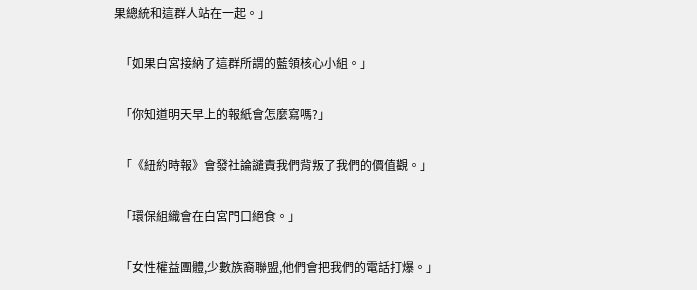果總統和這群人站在一起。」

  「如果白宮接納了這群所謂的藍領核心小組。」

  「你知道明天早上的報紙會怎麼寫嗎?」

  「《紐約時報》會發社論譴責我們背叛了我們的價值觀。」

  「環保組織會在白宮門口絕食。」

  「女性權益團體,少數族裔聯盟,他們會把我們的電話打爆。」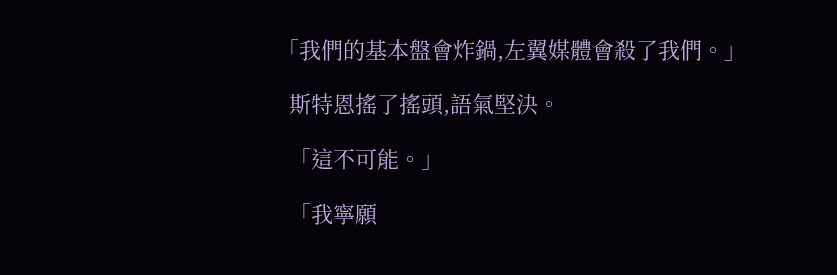「我們的基本盤會炸鍋,左翼媒體會殺了我們。」

  斯特恩搖了搖頭,語氣堅決。

  「這不可能。」

  「我寧願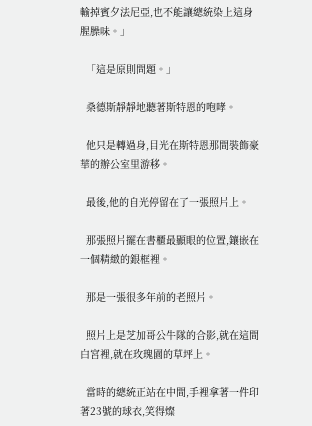輸掉賓夕法尼亞,也不能讓總統染上這身腥臊味。」

  「這是原則問題。」

  桑德斯靜靜地聽著斯特恩的咆哮。

  他只是轉過身,目光在斯特恩那間裝飾豪華的辦公室里游移。

  最後,他的自光停留在了一張照片上。

  那張照片擺在書櫃最顯眼的位置,鑲嵌在一個精緻的銀框裡。

  那是一張很多年前的老照片。

  照片上是芝加哥公牛隊的合影,就在這間白宮裡,就在玫瑰園的草坪上。

  當時的總統正站在中間,手裡拿著一件印著23號的球衣,笑得燦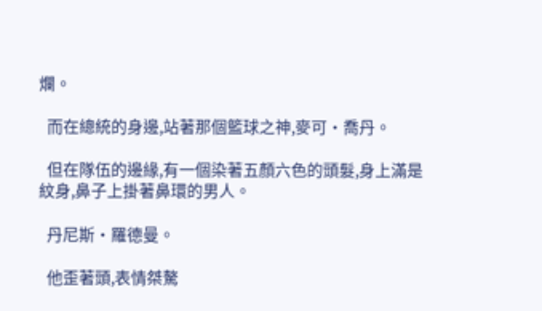爛。

  而在總統的身邊,站著那個籃球之神,麥可·喬丹。

  但在隊伍的邊緣,有一個染著五顏六色的頭髮,身上滿是紋身,鼻子上掛著鼻環的男人。

  丹尼斯·羅德曼。

  他歪著頭,表情桀驁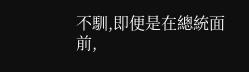不馴,即便是在總統面前,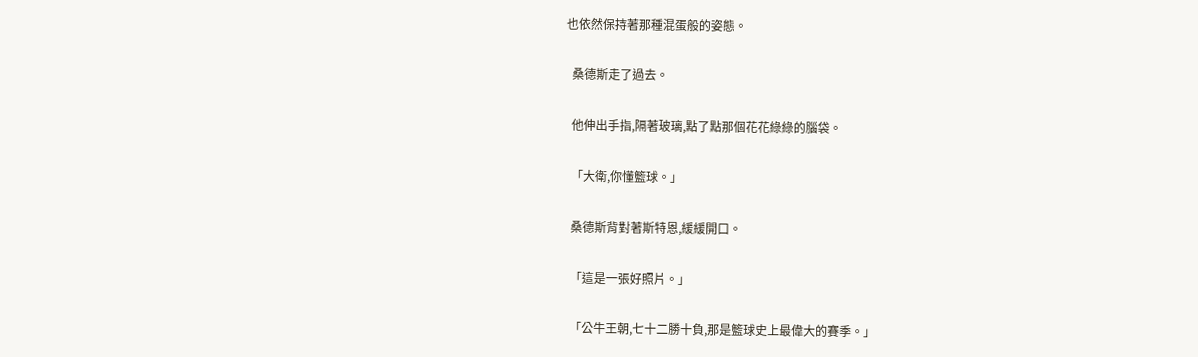也依然保持著那種混蛋般的姿態。

  桑德斯走了過去。

  他伸出手指,隔著玻璃,點了點那個花花綠綠的腦袋。

  「大衛,你懂籃球。」

  桑德斯背對著斯特恩,緩緩開口。

  「這是一張好照片。」

  「公牛王朝,七十二勝十負,那是籃球史上最偉大的賽季。」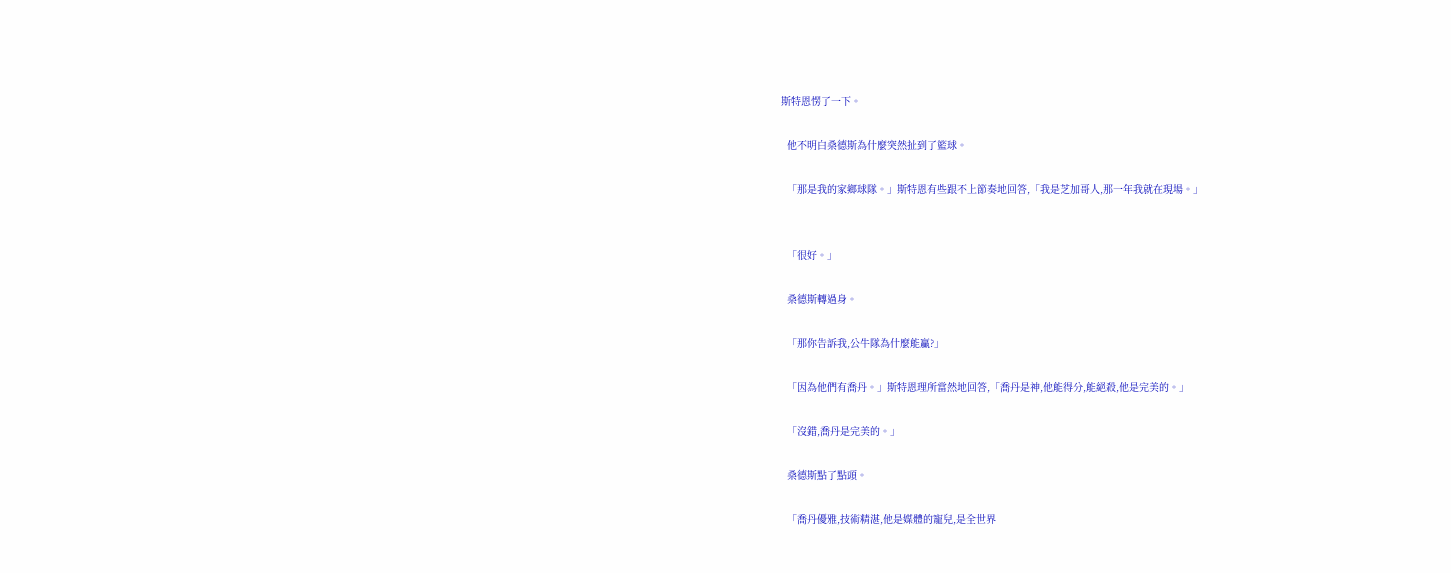斯特恩愣了一下。

  他不明白桑德斯為什麼突然扯到了籃球。

  「那是我的家鄉球隊。」斯特恩有些跟不上節奏地回答,「我是芝加哥人,那一年我就在現場。」


  「很好。」

  桑德斯轉過身。

  「那你告訴我,公牛隊為什麼能贏?」

  「因為他們有喬丹。」斯特恩理所當然地回答,「喬丹是神,他能得分,能絕殺,他是完美的。」

  「沒錯,喬丹是完美的。」

  桑德斯點了點頭。

  「喬丹優雅,技術精湛,他是媒體的寵兒,是全世界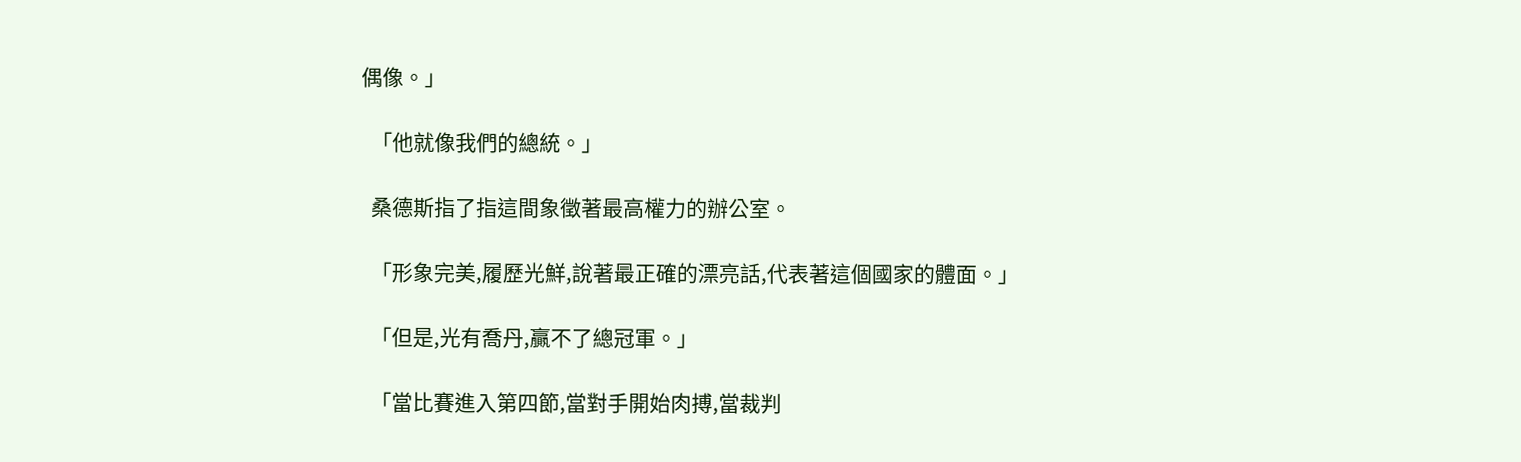偶像。」

  「他就像我們的總統。」

  桑德斯指了指這間象徵著最高權力的辦公室。

  「形象完美,履歷光鮮,說著最正確的漂亮話,代表著這個國家的體面。」

  「但是,光有喬丹,贏不了總冠軍。」

  「當比賽進入第四節,當對手開始肉搏,當裁判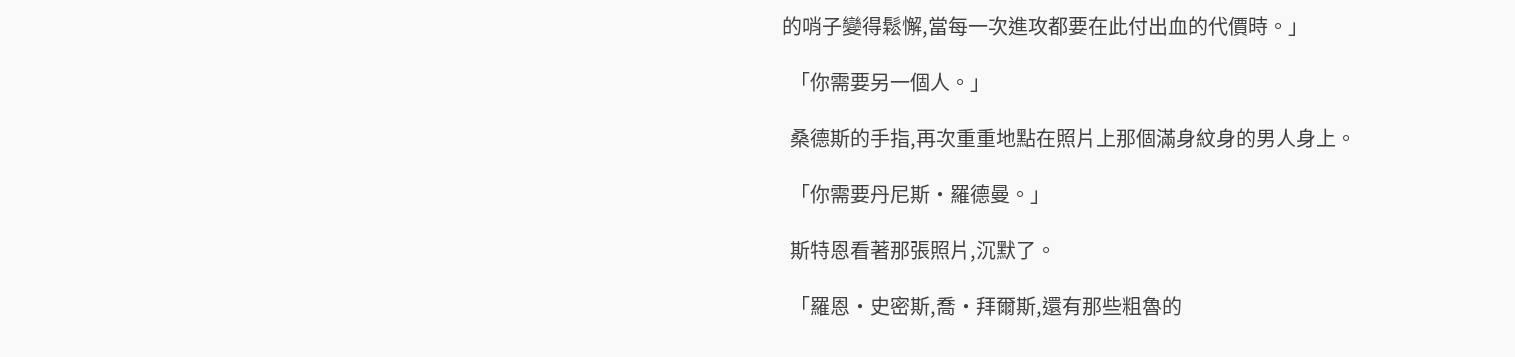的哨子變得鬆懈,當每一次進攻都要在此付出血的代價時。」

  「你需要另一個人。」

  桑德斯的手指,再次重重地點在照片上那個滿身紋身的男人身上。

  「你需要丹尼斯·羅德曼。」

  斯特恩看著那張照片,沉默了。

  「羅恩·史密斯,喬·拜爾斯,還有那些粗魯的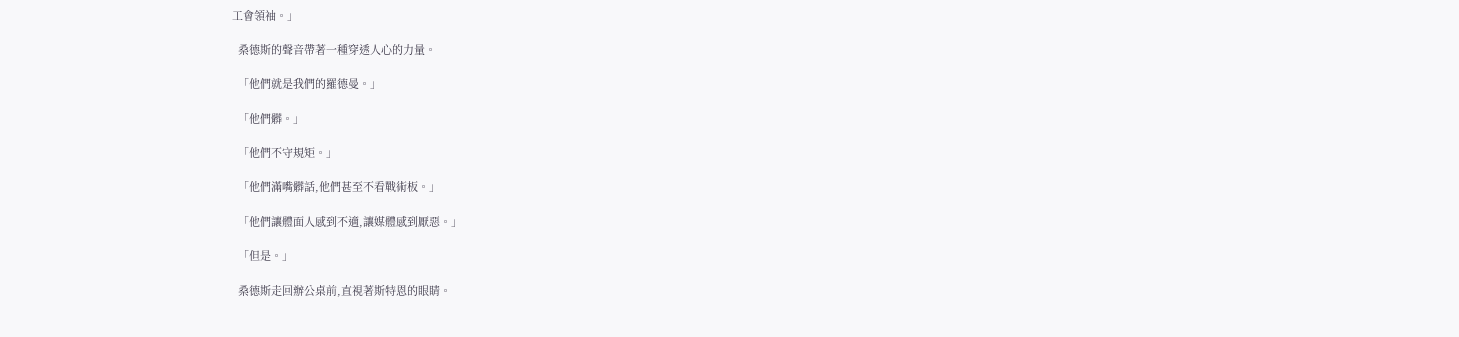工會領袖。」

  桑德斯的聲音帶著一種穿透人心的力量。

  「他們就是我們的羅德曼。」

  「他們髒。」

  「他們不守規矩。」

  「他們滿嘴髒話,他們甚至不看戰術板。」

  「他們讓體面人感到不適,讓媒體感到厭惡。」

  「但是。」

  桑德斯走回辦公桌前,直視著斯特恩的眼睛。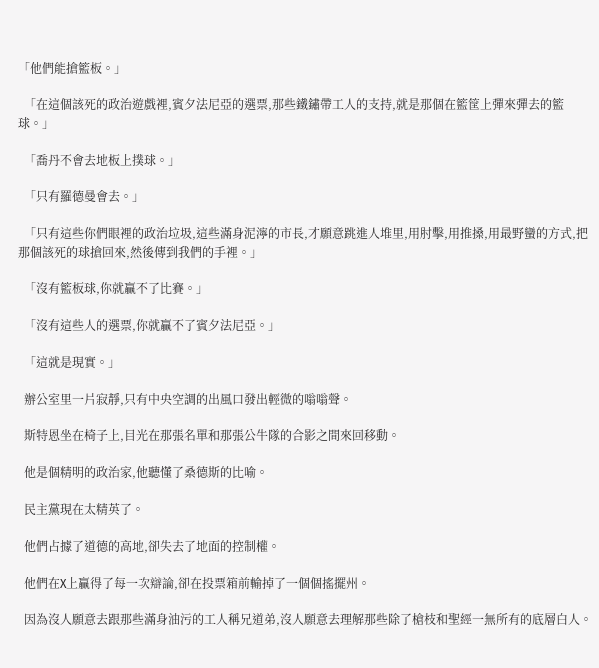「他們能搶籃板。」

  「在這個該死的政治遊戲裡,賓夕法尼亞的選票,那些鐵鏽帶工人的支持,就是那個在籃筐上彈來彈去的籃球。」

  「喬丹不會去地板上撲球。」

  「只有羅德曼會去。」

  「只有這些你們眼裡的政治垃圾,這些滿身泥濘的市長,才願意跳進人堆里,用肘擊,用推搡,用最野蠻的方式,把那個該死的球搶回來,然後傳到我們的手裡。」

  「沒有籃板球,你就贏不了比賽。」

  「沒有這些人的選票,你就贏不了賓夕法尼亞。」

  「這就是現實。」

  辦公室里一片寂靜,只有中央空調的出風口發出輕微的嗡嗡聲。

  斯特恩坐在椅子上,目光在那張名單和那張公牛隊的合影之間來回移動。

  他是個精明的政治家,他聽懂了桑德斯的比喻。

  民主黨現在太精英了。

  他們占據了道德的高地,卻失去了地面的控制權。

  他們在X上贏得了每一次辯論,卻在投票箱前輸掉了一個個搖擺州。

  因為沒人願意去跟那些滿身油污的工人稱兄道弟,沒人願意去理解那些除了槍枝和聖經一無所有的底層白人。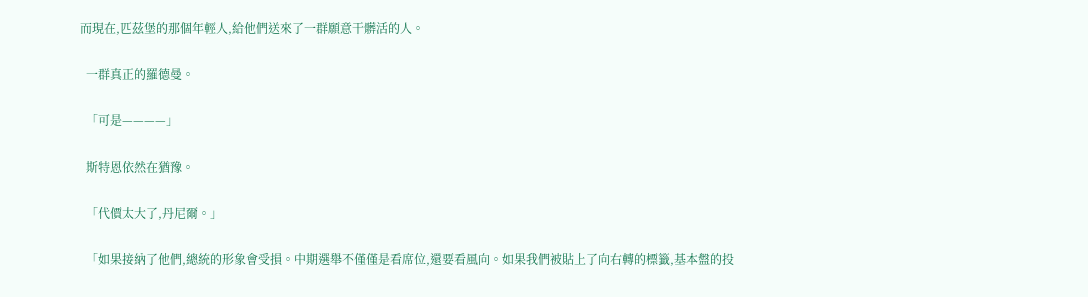而現在,匹茲堡的那個年輕人,給他們送來了一群願意干髒活的人。

  一群真正的羅德曼。

  「可是————」

  斯特恩依然在猶豫。

  「代價太大了,丹尼爾。」

  「如果接納了他們,總統的形象會受損。中期選舉不僅僅是看席位,還要看風向。如果我們被貼上了向右轉的標籤,基本盤的投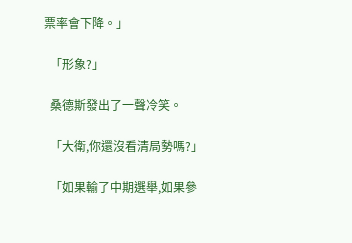票率會下降。」

  「形象?」

  桑德斯發出了一聲冷笑。

  「大衛,你還沒看清局勢嗎?」

  「如果輸了中期選舉,如果參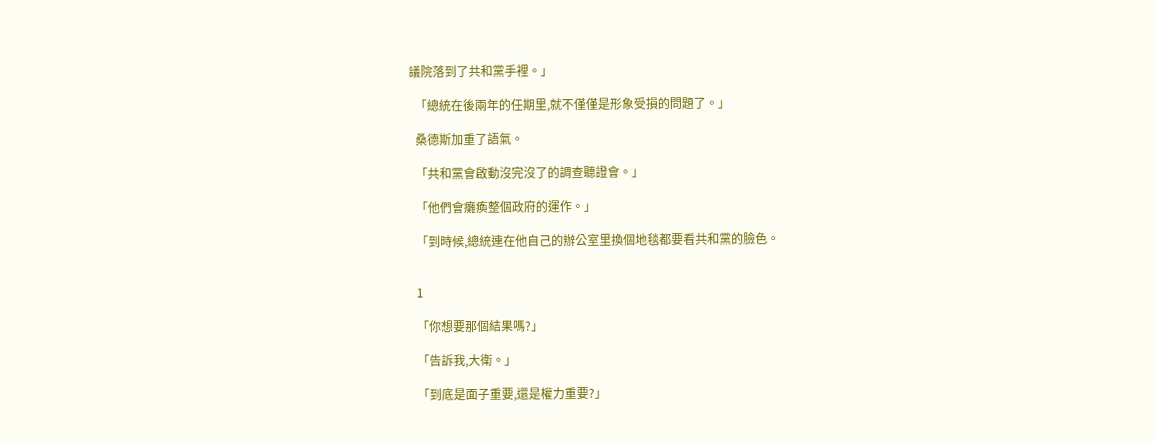議院落到了共和黨手裡。」

  「總統在後兩年的任期里,就不僅僅是形象受損的問題了。」

  桑德斯加重了語氣。

  「共和黨會啟動沒完沒了的調查聽證會。」

  「他們會癱瘓整個政府的運作。」

  「到時候,總統連在他自己的辦公室里換個地毯都要看共和黨的臉色。


  1

  「你想要那個結果嗎?」

  「告訴我,大衛。」

  「到底是面子重要,還是權力重要?」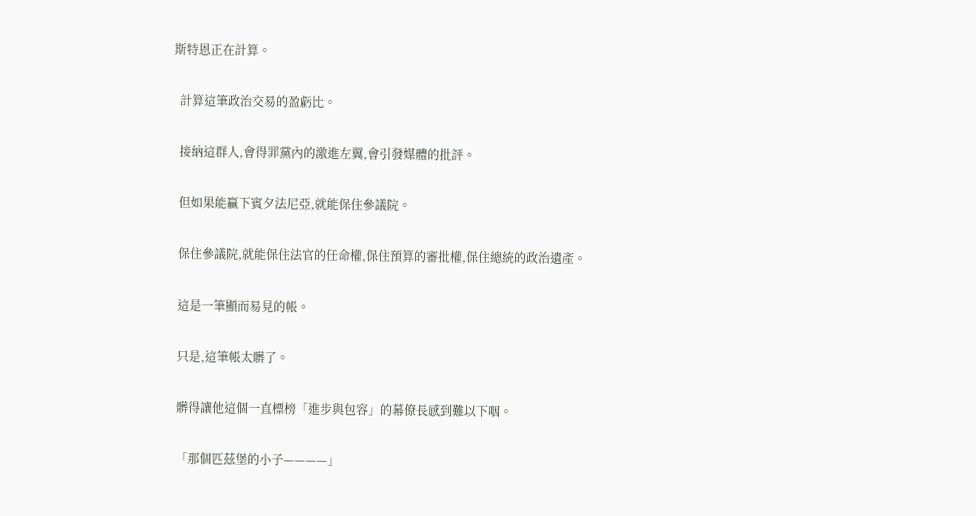斯特恩正在計算。

  計算這筆政治交易的盈虧比。

  接納這群人,會得罪黨內的激進左翼,會引發媒體的批評。

  但如果能贏下賓夕法尼亞,就能保住參議院。

  保住參議院,就能保住法官的任命權,保住預算的審批權,保住總統的政治遺產。

  這是一筆顯而易見的帳。

  只是,這筆帳太髒了。

  髒得讓他這個一直標榜「進步與包容」的幕僚長感到難以下咽。

  「那個匹茲堡的小子————」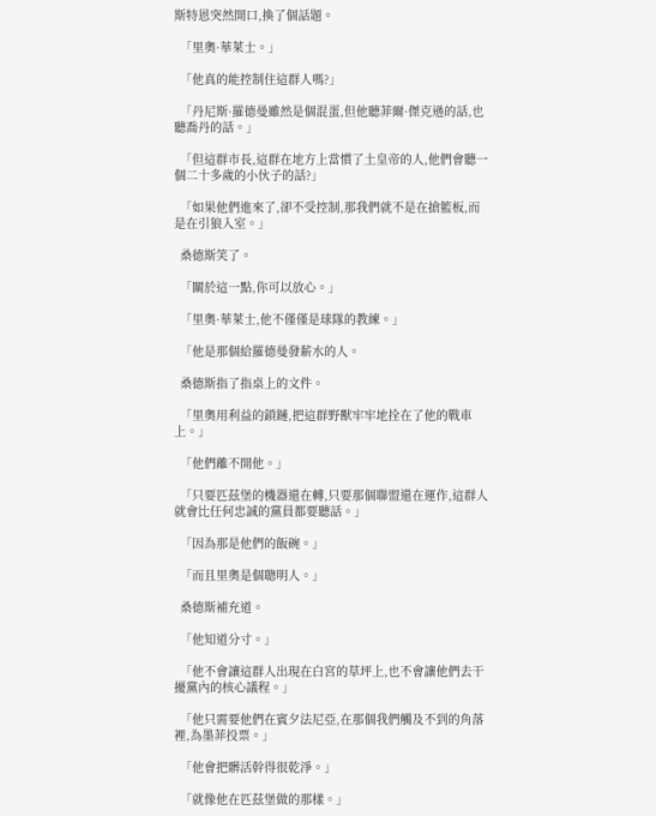斯特恩突然開口,換了個話題。

  「里奧·華萊士。」

  「他真的能控制住這群人嗎?」

  「丹尼斯·羅德曼雖然是個混蛋,但他聽菲爾·傑克遜的話,也聽喬丹的話。」

  「但這群市長,這群在地方上當慣了土皇帝的人,他們會聽一個二十多歲的小伙子的話?」

  「如果他們進來了,卻不受控制,那我們就不是在搶籃板,而是在引狼入室。」

  桑德斯笑了。

  「關於這一點,你可以放心。」

  「里奧·華萊士,他不僅僅是球隊的教練。」

  「他是那個給羅德曼發薪水的人。

  桑德斯指了指桌上的文件。

  「里奧用利益的鎖鏈,把這群野獸牢牢地拴在了他的戰車上。」

  「他們離不開他。」

  「只要匹茲堡的機器還在轉,只要那個聯盟還在運作,這群人就會比任何忠誠的黨員都要聽話。」

  「因為那是他們的飯碗。」

  「而且里奧是個聰明人。」

  桑德斯補充道。

  「他知道分寸。」

  「他不會讓這群人出現在白宮的草坪上,也不會讓他們去干擾黨內的核心議程。」

  「他只需要他們在賓夕法尼亞,在那個我們觸及不到的角落裡,為墨菲投票。」

  「他會把髒活幹得很乾淨。」

  「就像他在匹茲堡做的那樣。」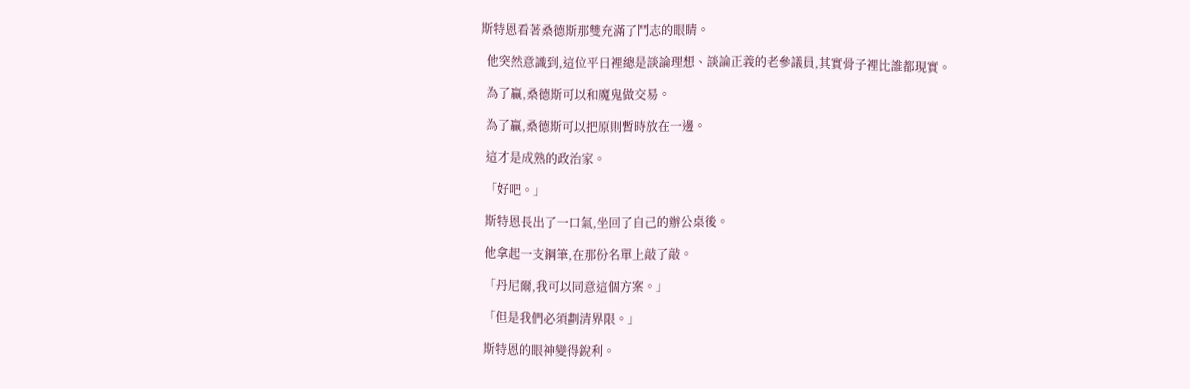斯特恩看著桑德斯那雙充滿了鬥志的眼睛。

  他突然意識到,這位平日裡總是談論理想、談論正義的老參議員,其實骨子裡比誰都現實。

  為了贏,桑德斯可以和魔鬼做交易。

  為了贏,桑德斯可以把原則暫時放在一邊。

  這才是成熟的政治家。

  「好吧。」

  斯特恩長出了一口氣,坐回了自己的辦公桌後。

  他拿起一支鋼筆,在那份名單上敲了敲。

  「丹尼爾,我可以同意這個方案。」

  「但是我們必須劃清界限。」

  斯特恩的眼神變得銳利。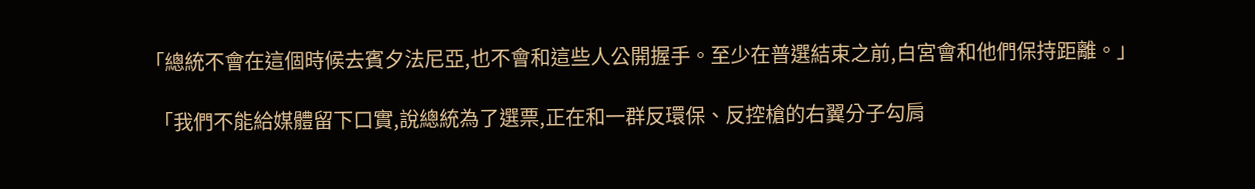「總統不會在這個時候去賓夕法尼亞,也不會和這些人公開握手。至少在普選結束之前,白宮會和他們保持距離。」

  「我們不能給媒體留下口實,說總統為了選票,正在和一群反環保、反控槍的右翼分子勾肩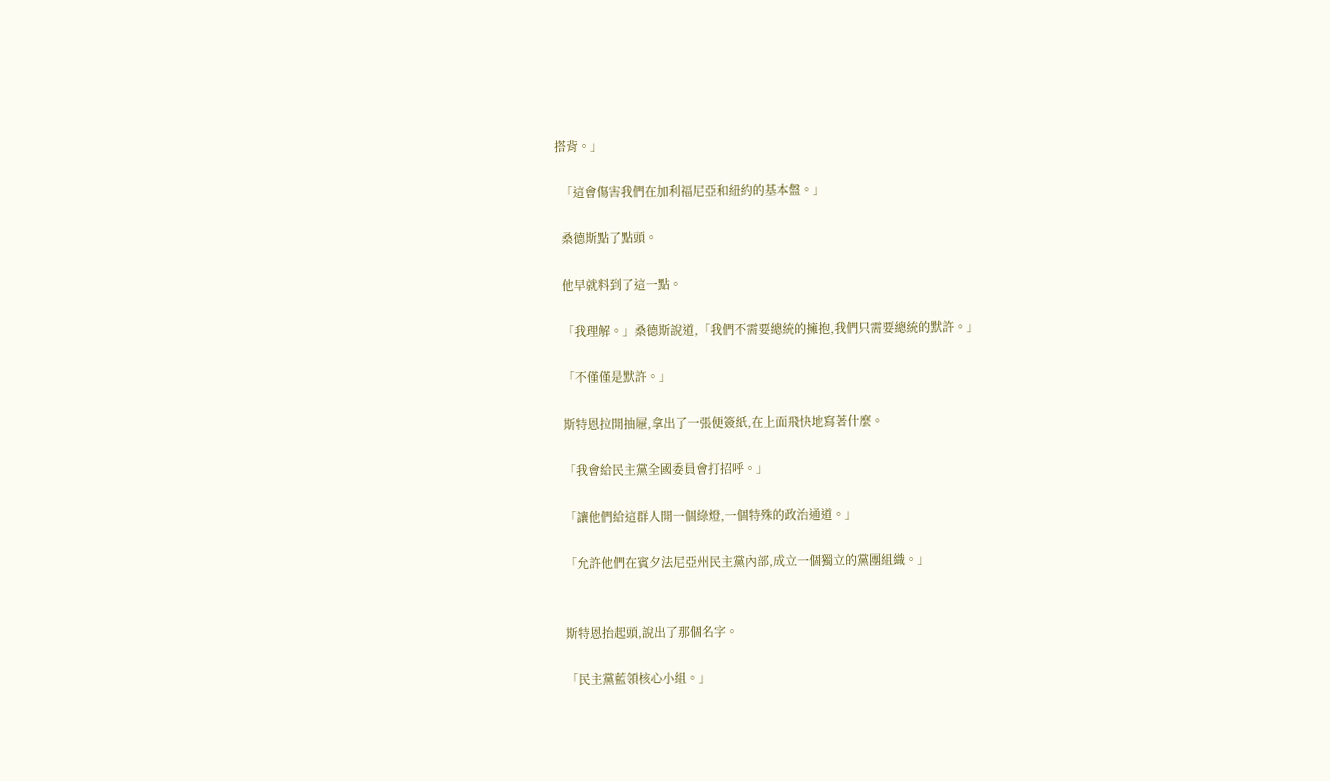搭背。」

  「這會傷害我們在加利福尼亞和紐約的基本盤。」

  桑德斯點了點頭。

  他早就料到了這一點。

  「我理解。」桑德斯說道,「我們不需要總統的擁抱,我們只需要總統的默許。」

  「不僅僅是默許。」

  斯特恩拉開抽屜,拿出了一張便簽紙,在上面飛快地寫著什麼。

  「我會給民主黨全國委員會打招呼。」

  「讓他們給這群人開一個綠燈,一個特殊的政治通道。」

  「允許他們在賓夕法尼亞州民主黨內部,成立一個獨立的黨團組織。」


  斯特恩抬起頭,說出了那個名字。

  「民主黨藍領核心小組。」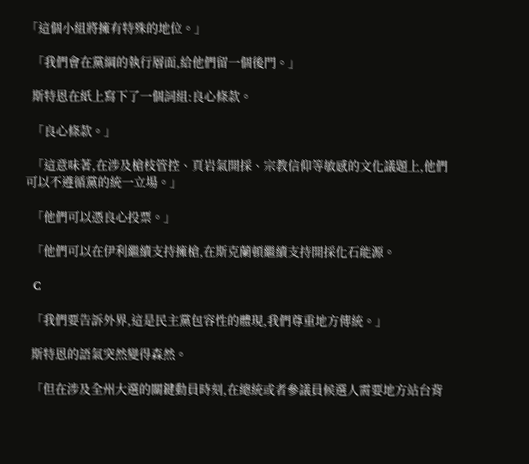「這個小組將擁有特殊的地位。」

  「我們會在黨綱的執行層面,給他們留一個後門。」

  斯特恩在紙上寫下了一個詞組:良心條款。

  「良心條款。」

  「這意味著,在涉及槍枝管控、頁岩氣開採、宗教信仰等敏感的文化議題上,他們可以不遵循黨的統一立場。」

  「他們可以憑良心投票。」

  「他們可以在伊利繼續支持擁槍,在斯克蘭頓繼續支持開採化石能源。

  C

  「我們要告訴外界,這是民主黨包容性的體現,我們尊重地方傳統。」

  斯特恩的語氣突然變得森然。

  「但在涉及全州大選的關鍵動員時刻,在總統或者參議員候選人需要地方站台背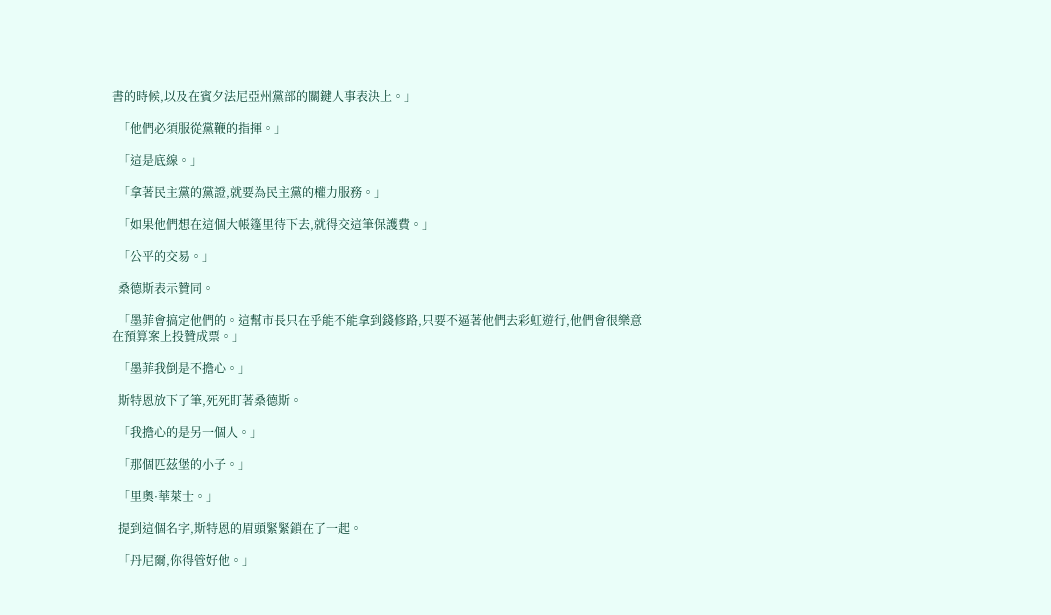書的時候,以及在賓夕法尼亞州黨部的關鍵人事表決上。」

  「他們必須服從黨鞭的指揮。」

  「這是底線。」

  「拿著民主黨的黨證,就要為民主黨的權力服務。」

  「如果他們想在這個大帳篷里待下去,就得交這筆保護費。」

  「公平的交易。」

  桑德斯表示贊同。

  「墨菲會搞定他們的。這幫市長只在乎能不能拿到錢修路,只要不逼著他們去彩虹遊行,他們會很樂意在預算案上投贊成票。」

  「墨菲我倒是不擔心。」

  斯特恩放下了筆,死死盯著桑德斯。

  「我擔心的是另一個人。」

  「那個匹茲堡的小子。」

  「里奧·華萊士。」

  提到這個名字,斯特恩的眉頭緊緊鎖在了一起。

  「丹尼爾,你得管好他。」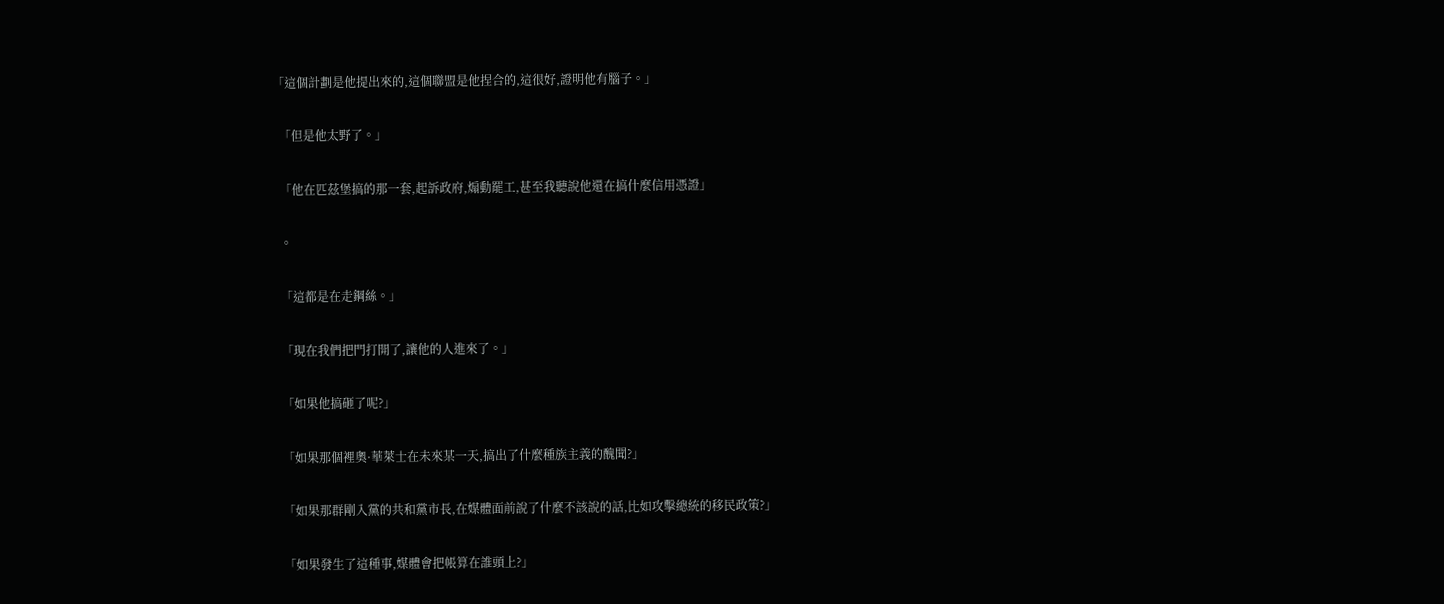「這個計劃是他提出來的,這個聯盟是他捏合的,這很好,證明他有腦子。」

  「但是他太野了。」

  「他在匹茲堡搞的那一套,起訴政府,煽動罷工,甚至我聽說他還在搞什麼信用憑證」

  。

  「這都是在走鋼絲。」

  「現在我們把門打開了,讓他的人進來了。」

  「如果他搞砸了呢?」

  「如果那個裡奧·華萊士在未來某一天,搞出了什麼種族主義的醜聞?」

  「如果那群剛入黨的共和黨市長,在媒體面前說了什麼不該說的話,比如攻擊總統的移民政策?」

  「如果發生了這種事,媒體會把帳算在誰頭上?」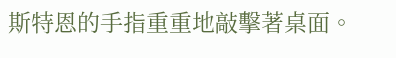斯特恩的手指重重地敲擊著桌面。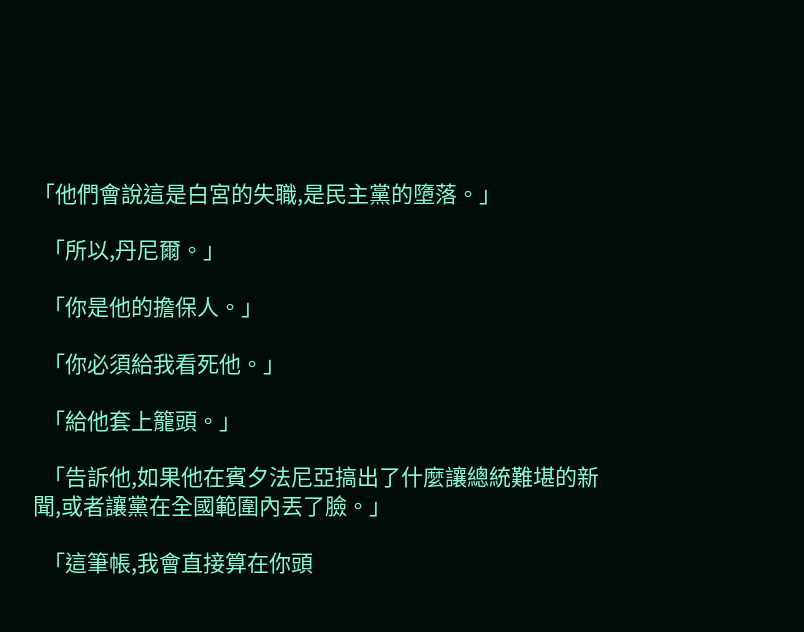「他們會說這是白宮的失職,是民主黨的墮落。」

  「所以,丹尼爾。」

  「你是他的擔保人。」

  「你必須給我看死他。」

  「給他套上籠頭。」

  「告訴他,如果他在賓夕法尼亞搞出了什麼讓總統難堪的新聞,或者讓黨在全國範圍內丟了臉。」

  「這筆帳,我會直接算在你頭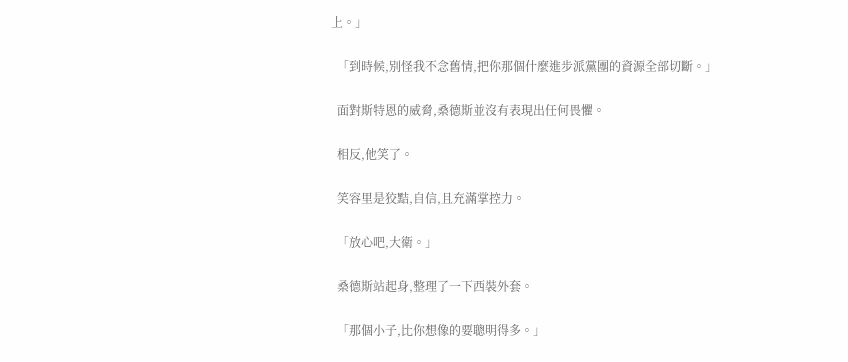上。」

  「到時候,別怪我不念舊情,把你那個什麼進步派黨團的資源全部切斷。」

  面對斯特恩的威脅,桑德斯並沒有表現出任何畏懼。

  相反,他笑了。

  笑容里是狡黠,自信,且充滿掌控力。

  「放心吧,大衛。」

  桑德斯站起身,整理了一下西裝外套。

  「那個小子,比你想像的要聰明得多。」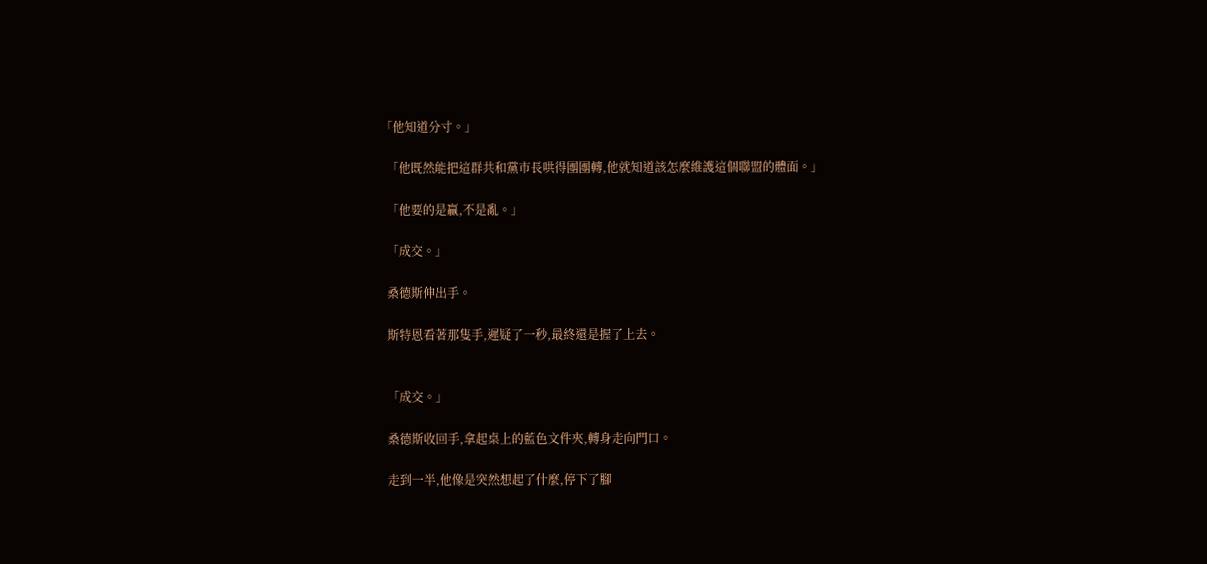「他知道分寸。」

  「他既然能把這群共和黨市長哄得團團轉,他就知道該怎麼維護這個聯盟的體面。」

  「他要的是贏,不是亂。」

  「成交。」

  桑德斯伸出手。

  斯特恩看著那隻手,遲疑了一秒,最終還是握了上去。


  「成交。」

  桑德斯收回手,拿起桌上的藍色文件夾,轉身走向門口。

  走到一半,他像是突然想起了什麼,停下了腳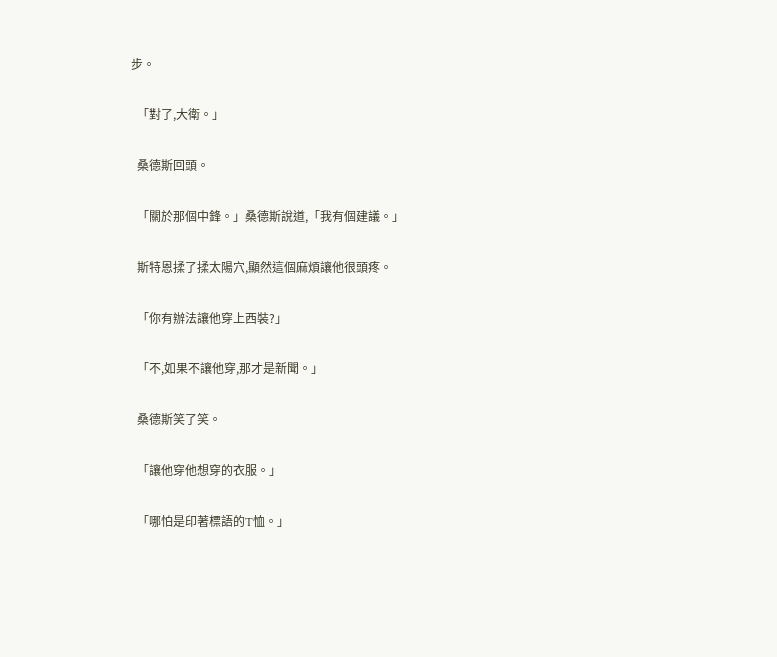步。

  「對了,大衛。」

  桑德斯回頭。

  「關於那個中鋒。」桑德斯說道,「我有個建議。」

  斯特恩揉了揉太陽穴,顯然這個麻煩讓他很頭疼。

  「你有辦法讓他穿上西裝?」

  「不,如果不讓他穿,那才是新聞。」

  桑德斯笑了笑。

  「讓他穿他想穿的衣服。」

  「哪怕是印著標語的T恤。」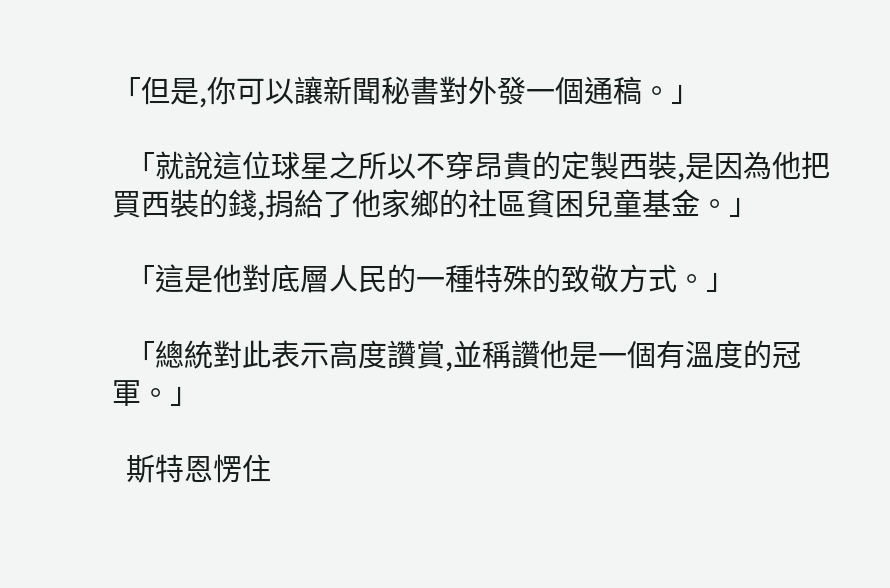「但是,你可以讓新聞秘書對外發一個通稿。」

  「就說這位球星之所以不穿昂貴的定製西裝,是因為他把買西裝的錢,捐給了他家鄉的社區貧困兒童基金。」

  「這是他對底層人民的一種特殊的致敬方式。」

  「總統對此表示高度讚賞,並稱讚他是一個有溫度的冠軍。」

  斯特恩愣住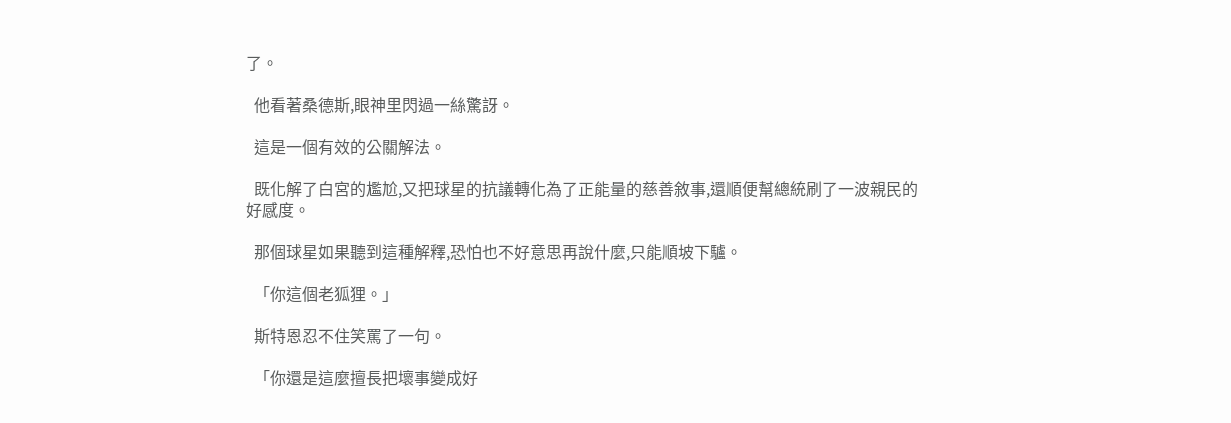了。

  他看著桑德斯,眼神里閃過一絲驚訝。

  這是一個有效的公關解法。

  既化解了白宮的尷尬,又把球星的抗議轉化為了正能量的慈善敘事,還順便幫總統刷了一波親民的好感度。

  那個球星如果聽到這種解釋,恐怕也不好意思再說什麼,只能順坡下驢。

  「你這個老狐狸。」

  斯特恩忍不住笑罵了一句。

  「你還是這麼擅長把壞事變成好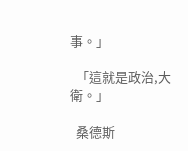事。」

  「這就是政治,大衛。」

  桑德斯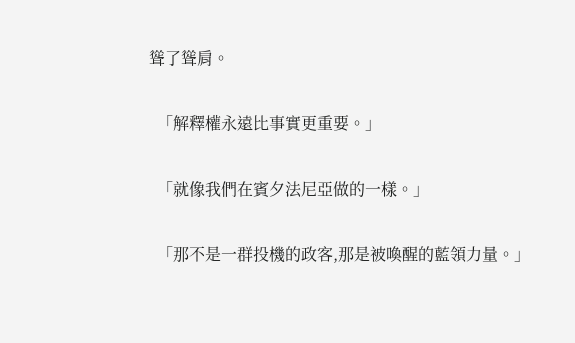聳了聳肩。

  「解釋權永遠比事實更重要。」

  「就像我們在賓夕法尼亞做的一樣。」

  「那不是一群投機的政客,那是被喚醒的藍領力量。」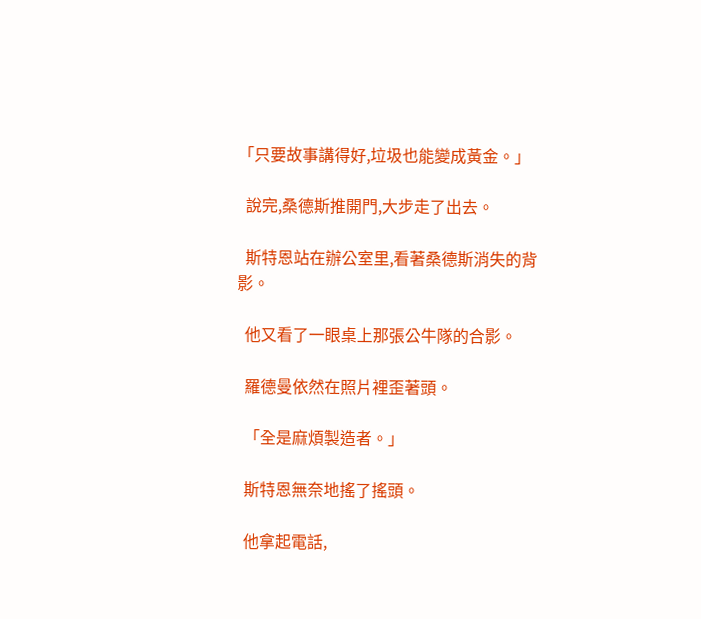「只要故事講得好,垃圾也能變成黃金。」

  說完,桑德斯推開門,大步走了出去。

  斯特恩站在辦公室里,看著桑德斯消失的背影。

  他又看了一眼桌上那張公牛隊的合影。

  羅德曼依然在照片裡歪著頭。

  「全是麻煩製造者。」

  斯特恩無奈地搖了搖頭。

  他拿起電話,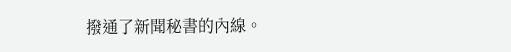撥通了新聞秘書的內線。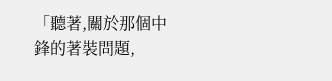「聽著,關於那個中鋒的著裝問題,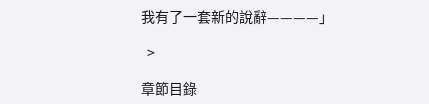我有了一套新的說辭————」

  >

章節目錄